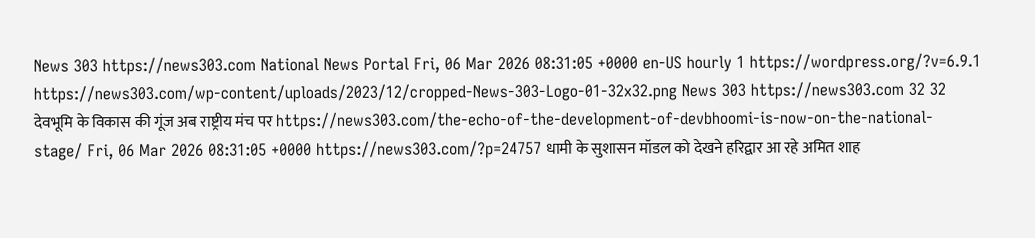News 303 https://news303.com National News Portal Fri, 06 Mar 2026 08:31:05 +0000 en-US hourly 1 https://wordpress.org/?v=6.9.1 https://news303.com/wp-content/uploads/2023/12/cropped-News-303-Logo-01-32x32.png News 303 https://news303.com 32 32 देवभूमि के विकास की गूंज अब राष्ट्रीय मंच पर https://news303.com/the-echo-of-the-development-of-devbhoomi-is-now-on-the-national-stage/ Fri, 06 Mar 2026 08:31:05 +0000 https://news303.com/?p=24757 धामी के सुशासन मॉडल को देखने हरिद्वार आ रहे अमित शाह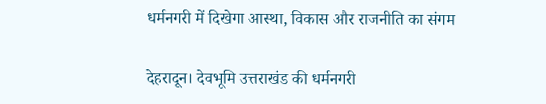धर्मनगरी में दिखेगा आस्था, विकास और राजनीति का संगम

देहरादून। देवभूमि उत्तराखंड की धर्मनगरी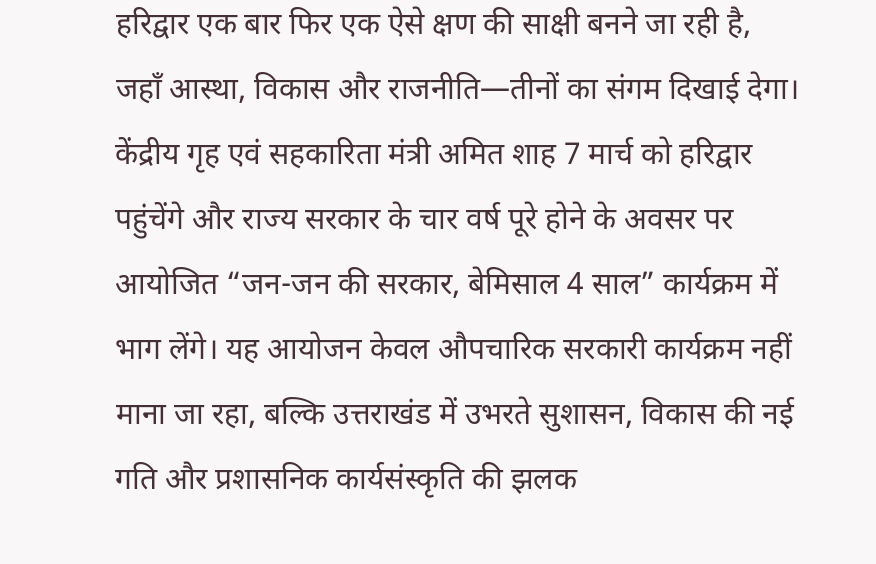हरिद्वार एक बार फिर एक ऐसे क्षण की साक्षी बनने जा रही है, जहाँ आस्था, विकास और राजनीति—तीनों का संगम दिखाई देगा। केंद्रीय गृह एवं सहकारिता मंत्री अमित शाह 7 मार्च को हरिद्वार पहुंचेंगे और राज्य सरकार के चार वर्ष पूरे होने के अवसर पर आयोजित “जन-जन की सरकार, बेमिसाल 4 साल” कार्यक्रम में भाग लेंगे। यह आयोजन केवल औपचारिक सरकारी कार्यक्रम नहीं माना जा रहा, बल्कि उत्तराखंड में उभरते सुशासन, विकास की नई गति और प्रशासनिक कार्यसंस्कृति की झलक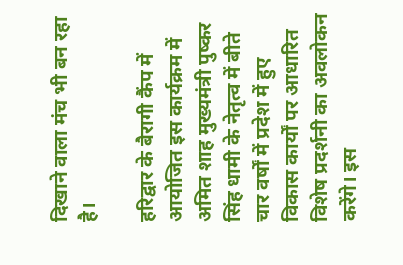दिखाने वाला मंच भी बन रहा है।

हरिद्वार के बैरागी कैंप में आयोजित इस कार्यक्रम में अमित शाह मुख्यमंत्री पुष्कर सिंह धामी के नेतृत्व में बीते चार वर्षों में प्रदेश में हुए विकास कार्यों पर आधारित विशेष प्रदर्शनी का अवलोकन करेंगे। इस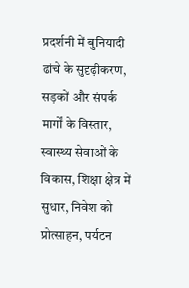प्रदर्शनी में बुनियादी ढांचे के सुदृढ़ीकरण, सड़कों और संपर्क मार्गों के विस्तार, स्वास्थ्य सेवाओं के विकास, शिक्षा क्षेत्र में सुधार, निवेश को प्रोत्साहन, पर्यटन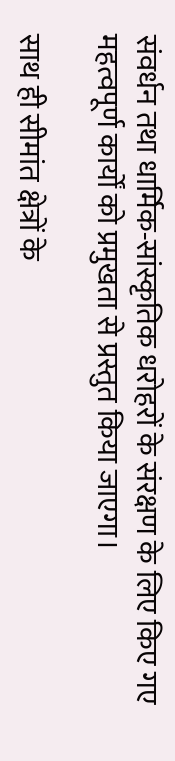संवर्धन तथा धार्मिक-सांस्कृतिक धरोहरों के संरक्षण के लिए किए गए महत्वपूर्ण कार्यों को प्रमुखता से प्रस्तुत किया जाएगा।

साथ ही सीमांत क्षेत्रों के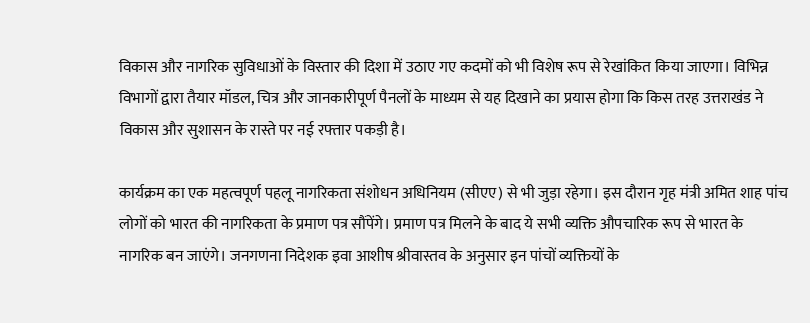विकास और नागरिक सुविधाओं के विस्तार की दिशा में उठाए गए कदमों को भी विशेष रूप से रेखांकित किया जाएगा। विभिन्न विभागों द्वारा तैयार मॉडल, चित्र और जानकारीपूर्ण पैनलों के माध्यम से यह दिखाने का प्रयास होगा कि किस तरह उत्तराखंड ने विकास और सुशासन के रास्ते पर नई रफ्तार पकड़ी है।

कार्यक्रम का एक महत्वपूर्ण पहलू नागरिकता संशोधन अधिनियम (सीएए) से भी जुड़ा रहेगा। इस दौरान गृह मंत्री अमित शाह पांच लोगों को भारत की नागरिकता के प्रमाण पत्र सौंपेंगे। प्रमाण पत्र मिलने के बाद ये सभी व्यक्ति औपचारिक रूप से भारत के नागरिक बन जाएंगे। जनगणना निदेशक इवा आशीष श्रीवास्तव के अनुसार इन पांचों व्यक्तियों के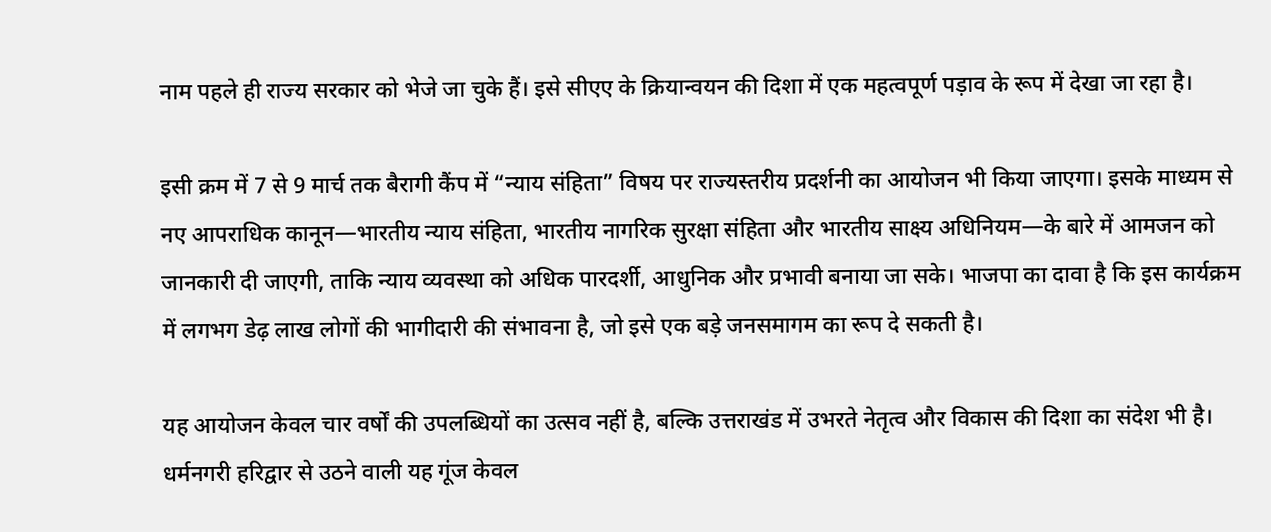नाम पहले ही राज्य सरकार को भेजे जा चुके हैं। इसे सीएए के क्रियान्वयन की दिशा में एक महत्वपूर्ण पड़ाव के रूप में देखा जा रहा है।

इसी क्रम में 7 से 9 मार्च तक बैरागी कैंप में “न्याय संहिता” विषय पर राज्यस्तरीय प्रदर्शनी का आयोजन भी किया जाएगा। इसके माध्यम से नए आपराधिक कानून—भारतीय न्याय संहिता, भारतीय नागरिक सुरक्षा संहिता और भारतीय साक्ष्य अधिनियम—के बारे में आमजन को जानकारी दी जाएगी, ताकि न्याय व्यवस्था को अधिक पारदर्शी, आधुनिक और प्रभावी बनाया जा सके। भाजपा का दावा है कि इस कार्यक्रम में लगभग डेढ़ लाख लोगों की भागीदारी की संभावना है, जो इसे एक बड़े जनसमागम का रूप दे सकती है।

यह आयोजन केवल चार वर्षों की उपलब्धियों का उत्सव नहीं है, बल्कि उत्तराखंड में उभरते नेतृत्व और विकास की दिशा का संदेश भी है। धर्मनगरी हरिद्वार से उठने वाली यह गूंज केवल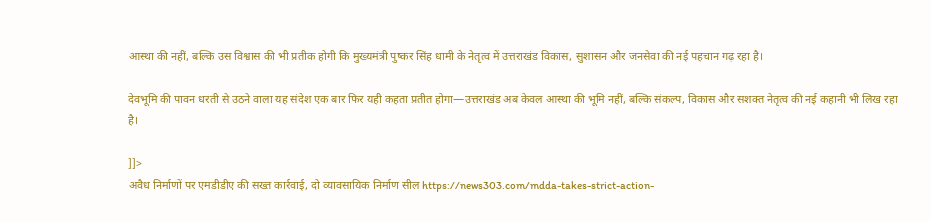आस्था की नहीं, बल्कि उस विश्वास की भी प्रतीक होगी कि मुख्यमंत्री पुष्कर सिंह धामी के नेतृत्व में उत्तराखंड विकास, सुशासन और जनसेवा की नई पहचान गढ़ रहा है।

देवभूमि की पावन धरती से उठने वाला यह संदेश एक बार फिर यही कहता प्रतीत होगा—उत्तराखंड अब केवल आस्था की भूमि नहीं, बल्कि संकल्प, विकास और सशक्त नेतृत्व की नई कहानी भी लिख रहा है।

]]>
अवैध निर्माणों पर एमडीडीए की सख्त कार्रवाई, दो व्यावसायिक निर्माण सील https://news303.com/mdda-takes-strict-action-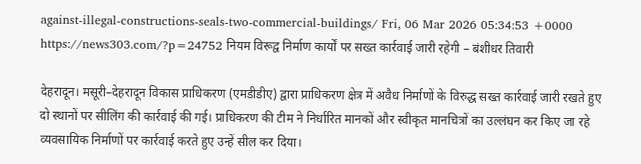against-illegal-constructions-seals-two-commercial-buildings/ Fri, 06 Mar 2026 05:34:53 +0000 https://news303.com/?p=24752 नियम विरूद्व निर्माण कार्यों पर सख्त कार्रवाई जारी रहेगी – बंशीधर तिवारी

देहरादून। मसूरी–देहरादून विकास प्राधिकरण (एमडीडीए) द्वारा प्राधिकरण क्षेत्र में अवैध निर्माणों के विरुद्ध सख्त कार्रवाई जारी रखते हुए दो स्थानों पर सीलिंग की कार्रवाई की गई। प्राधिकरण की टीम ने निर्धारित मानकों और स्वीकृत मानचित्रों का उल्लंघन कर किए जा रहे व्यवसायिक निर्माणों पर कार्रवाई करते हुए उन्हें सील कर दिया।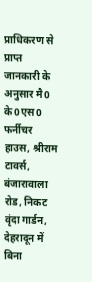प्राधिकरण से प्राप्त जानकारी के अनुसार मै0 के0एस0 फर्नीचर हाउस, श्रीराम टावर्स, बंजारावाला रोड, निकट वृंदा गार्डन, देहरादून में बिना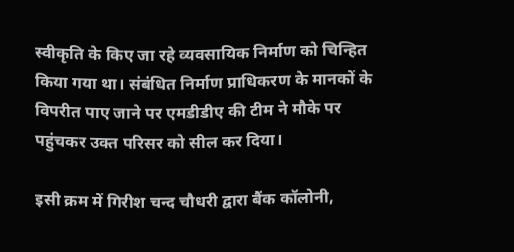स्वीकृति के किए जा रहे व्यवसायिक निर्माण को चिन्हित किया गया था। संबंधित निर्माण प्राधिकरण के मानकों के विपरीत पाए जाने पर एमडीडीए की टीम ने मौके पर पहुंचकर उक्त परिसर को सील कर दिया।

इसी क्रम में गिरीश चन्द चौधरी द्वारा बैंक कॉलोनी,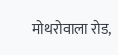मोथरोवाला रोड,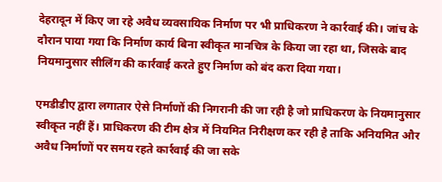देहरादून में किए जा रहे अवैध व्यवसायिक निर्माण पर भी प्राधिकरण ने कार्रवाई की। जांच के दौरान पाया गया कि निर्माण कार्य बिना स्वीकृत मानचित्र के किया जा रहा था, जिसके बाद नियमानुसार सीलिंग की कार्रवाई करते हुए निर्माण को बंद करा दिया गया।

एमडीडीए द्वारा लगातार ऐसे निर्माणों की निगरानी की जा रही है जो प्राधिकरण के नियमानुसार स्वीकृत नहीं हैं। प्राधिकरण की टीम क्षेत्र में नियमित निरीक्षण कर रही है ताकि अनियमित और अवैध निर्माणों पर समय रहते कार्रवाई की जा सके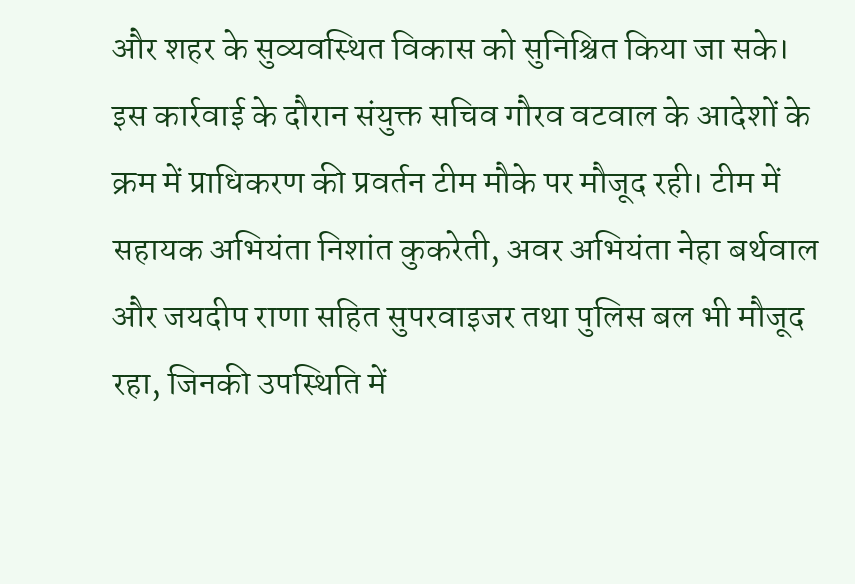और शहर के सुव्यवस्थित विकास को सुनिश्चित किया जा सके। इस कार्रवाई के दौरान संयुक्त सचिव गौरव वटवाल के आदेशों के क्रम में प्राधिकरण की प्रवर्तन टीम मौके पर मौजूद रही। टीम में सहायक अभियंता निशांत कुकरेती, अवर अभियंता नेहा बर्थवाल और जयदीप राणा सहित सुपरवाइजर तथा पुलिस बल भी मौजूद रहा, जिनकी उपस्थिति में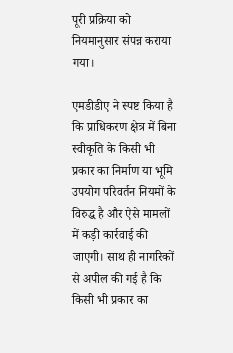पूरी प्रक्रिया को नियमानुसार संपन्न कराया गया।

एमडीडीए ने स्पष्ट किया है कि प्राधिकरण क्षेत्र में बिना स्वीकृति के किसी भी प्रकार का निर्माण या भूमि उपयोग परिवर्तन नियमों के विरुद्ध है और ऐसे मामलों में कड़ी कार्रवाई की जाएगी। साथ ही नागरिकों से अपील की गई है कि किसी भी प्रकार का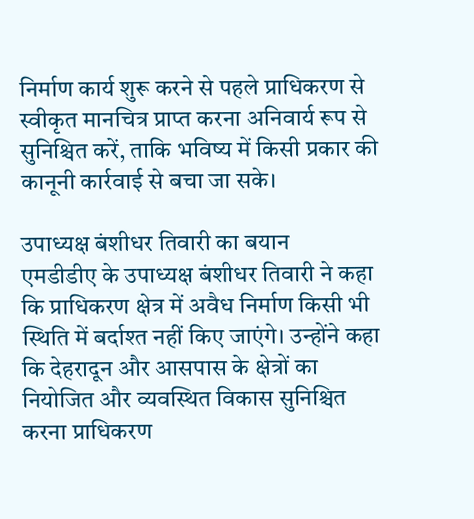निर्माण कार्य शुरू करने से पहले प्राधिकरण से स्वीकृत मानचित्र प्राप्त करना अनिवार्य रूप से सुनिश्चित करें, ताकि भविष्य में किसी प्रकार की कानूनी कार्रवाई से बचा जा सके।

उपाध्यक्ष बंशीधर तिवारी का बयान
एमडीडीए के उपाध्यक्ष बंशीधर तिवारी ने कहा कि प्राधिकरण क्षेत्र में अवैध निर्माण किसी भी स्थिति में बर्दाश्त नहीं किए जाएंगे। उन्होंने कहा कि देहरादून और आसपास के क्षेत्रों का नियोजित और व्यवस्थित विकास सुनिश्चित करना प्राधिकरण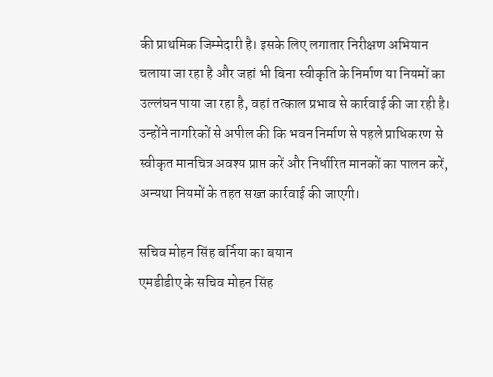की प्राथमिक जिम्मेदारी है। इसके लिए लगातार निरीक्षण अभियान चलाया जा रहा है और जहां भी बिना स्वीकृति के निर्माण या नियमों का उल्लंघन पाया जा रहा है, वहां तत्काल प्रभाव से कार्रवाई की जा रही है। उन्होंने नागरिकों से अपील की कि भवन निर्माण से पहले प्राधिकरण से स्वीकृत मानचित्र अवश्य प्राप्त करें और निर्धारित मानकों का पालन करें, अन्यथा नियमों के तहत सख्त कार्रवाई की जाएगी।

सचिव मोहन सिंह बर्निया का बयान
एमडीडीए के सचिव मोहन सिंह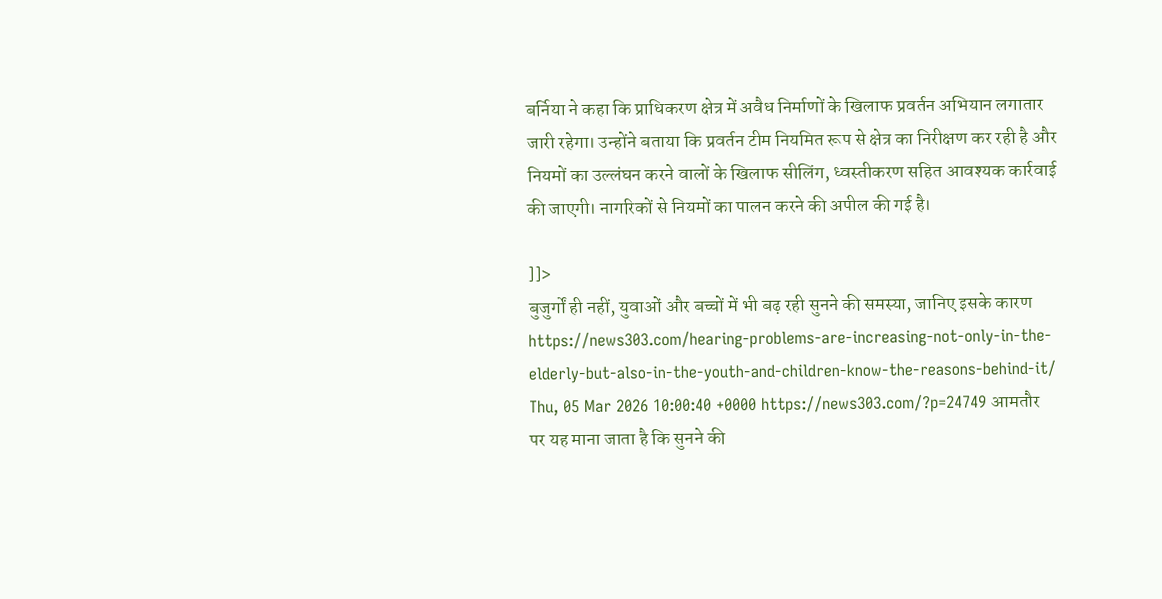बर्निया ने कहा कि प्राधिकरण क्षेत्र में अवैध निर्माणों के खिलाफ प्रवर्तन अभियान लगातार जारी रहेगा। उन्होंने बताया कि प्रवर्तन टीम नियमित रूप से क्षेत्र का निरीक्षण कर रही है और नियमों का उल्लंघन करने वालों के खिलाफ सीलिंग, ध्वस्तीकरण सहित आवश्यक कार्रवाई की जाएगी। नागरिकों से नियमों का पालन करने की अपील की गई है।

]]>
बुजुर्गों ही नहीं, युवाओं और बच्चों में भी बढ़ रही सुनने की समस्या, जानिए इसके कारण https://news303.com/hearing-problems-are-increasing-not-only-in-the-elderly-but-also-in-the-youth-and-children-know-the-reasons-behind-it/ Thu, 05 Mar 2026 10:00:40 +0000 https://news303.com/?p=24749 आमतौर पर यह माना जाता है कि सुनने की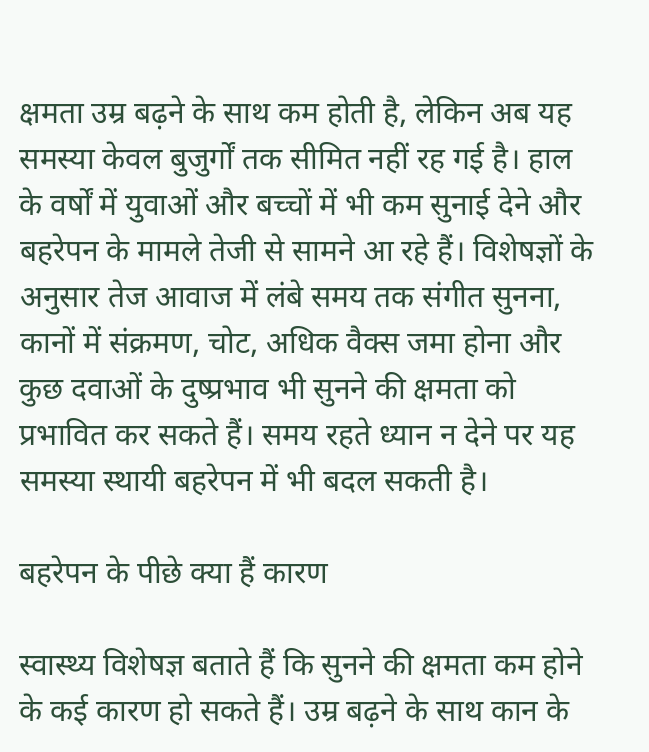क्षमता उम्र बढ़ने के साथ कम होती है, लेकिन अब यह समस्या केवल बुजुर्गों तक सीमित नहीं रह गई है। हाल के वर्षों में युवाओं और बच्चों में भी कम सुनाई देने और बहरेपन के मामले तेजी से सामने आ रहे हैं। विशेषज्ञों के अनुसार तेज आवाज में लंबे समय तक संगीत सुनना, कानों में संक्रमण, चोट, अधिक वैक्स जमा होना और कुछ दवाओं के दुष्प्रभाव भी सुनने की क्षमता को प्रभावित कर सकते हैं। समय रहते ध्यान न देने पर यह समस्या स्थायी बहरेपन में भी बदल सकती है।

बहरेपन के पीछे क्या हैं कारण

स्वास्थ्य विशेषज्ञ बताते हैं कि सुनने की क्षमता कम होने के कई कारण हो सकते हैं। उम्र बढ़ने के साथ कान के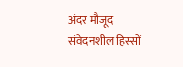अंदर मौजूद संवेदनशील हिस्सों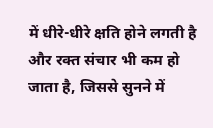में धीरे-धीरे क्षति होने लगती है और रक्त संचार भी कम हो जाता है, जिससे सुनने में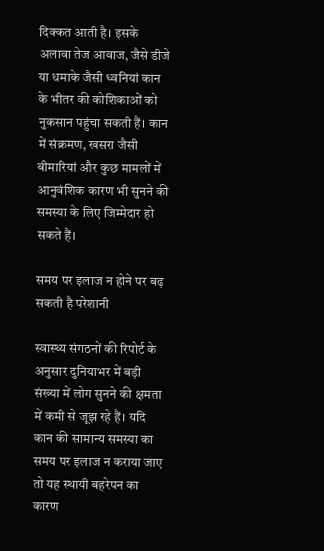दिक्कत आती है। इसके अलावा तेज आवाज, जैसे डीजे या धमाके जैसी ध्वनियां कान के भीतर की कोशिकाओं को नुकसान पहुंचा सकती हैं। कान में संक्रमण, खसरा जैसी बीमारियां और कुछ मामलों में आनुवंशिक कारण भी सुनने की समस्या के लिए जिम्मेदार हो सकते हैं।

समय पर इलाज न होने पर बढ़ सकती है परेशानी

स्वास्थ्य संगठनों की रिपोर्ट के अनुसार दुनियाभर में बड़ी संख्या में लोग सुनने की क्षमता में कमी से जूझ रहे हैं। यदि कान की सामान्य समस्या का समय पर इलाज न कराया जाए तो यह स्थायी बहरेपन का कारण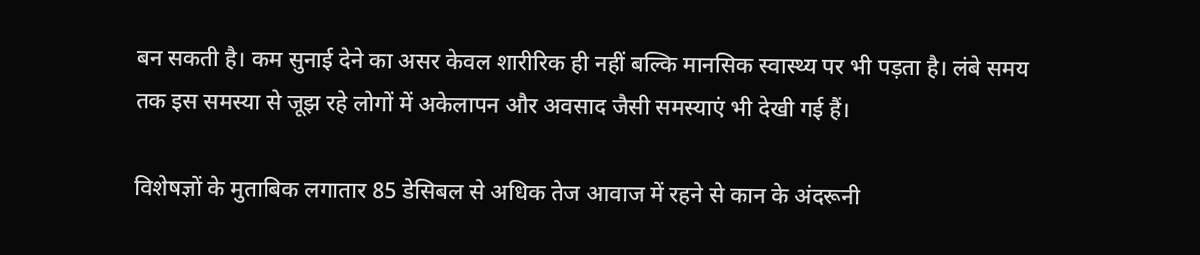बन सकती है। कम सुनाई देने का असर केवल शारीरिक ही नहीं बल्कि मानसिक स्वास्थ्य पर भी पड़ता है। लंबे समय तक इस समस्या से जूझ रहे लोगों में अकेलापन और अवसाद जैसी समस्याएं भी देखी गई हैं।

विशेषज्ञों के मुताबिक लगातार 85 डेसिबल से अधिक तेज आवाज में रहने से कान के अंदरूनी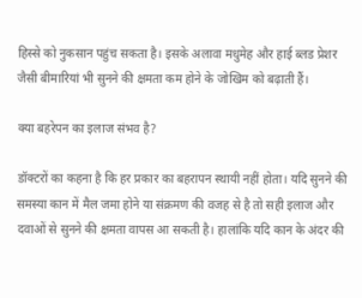हिस्से को नुकसान पहुंच सकता है। इसके अलावा मधुमेह और हाई ब्लड प्रेशर जैसी बीमारियां भी सुनने की क्षमता कम होने के जोखिम को बढ़ाती हैं।

क्या बहरेपन का इलाज संभव है?

डॉक्टरों का कहना है कि हर प्रकार का बहरापन स्थायी नहीं होता। यदि सुनने की समस्या कान में मैल जमा होने या संक्रमण की वजह से है तो सही इलाज और दवाओं से सुनने की क्षमता वापस आ सकती है। हालांकि यदि कान के अंदर की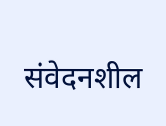संवेदनशील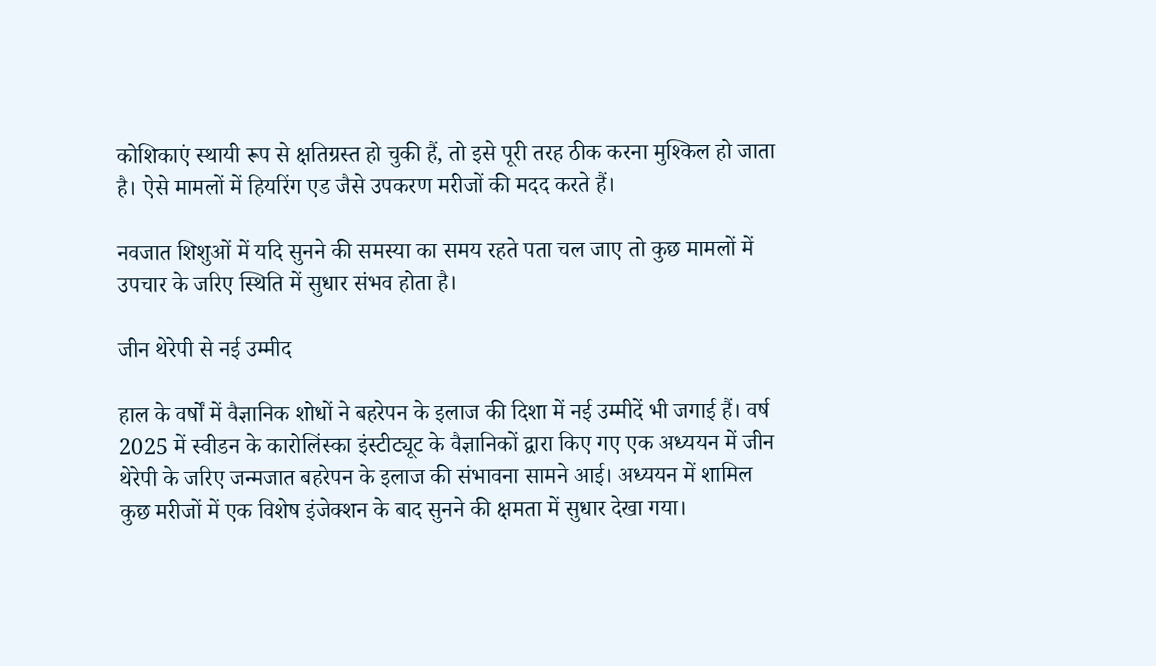कोशिकाएं स्थायी रूप से क्षतिग्रस्त हो चुकी हैं, तो इसे पूरी तरह ठीक करना मुश्किल हो जाता है। ऐसे मामलों में हियरिंग एड जैसे उपकरण मरीजों की मदद करते हैं।

नवजात शिशुओं में यदि सुनने की समस्या का समय रहते पता चल जाए तो कुछ मामलों में उपचार के जरिए स्थिति में सुधार संभव होता है।

जीन थेरेपी से नई उम्मीद

हाल के वर्षों में वैज्ञानिक शोधों ने बहरेपन के इलाज की दिशा में नई उम्मीदें भी जगाई हैं। वर्ष 2025 में स्वीडन के कारोलिंस्का इंस्टीट्यूट के वैज्ञानिकों द्वारा किए गए एक अध्ययन में जीन थेरेपी के जरिए जन्मजात बहरेपन के इलाज की संभावना सामने आई। अध्ययन में शामिल कुछ मरीजों में एक विशेष इंजेक्शन के बाद सुनने की क्षमता में सुधार देखा गया।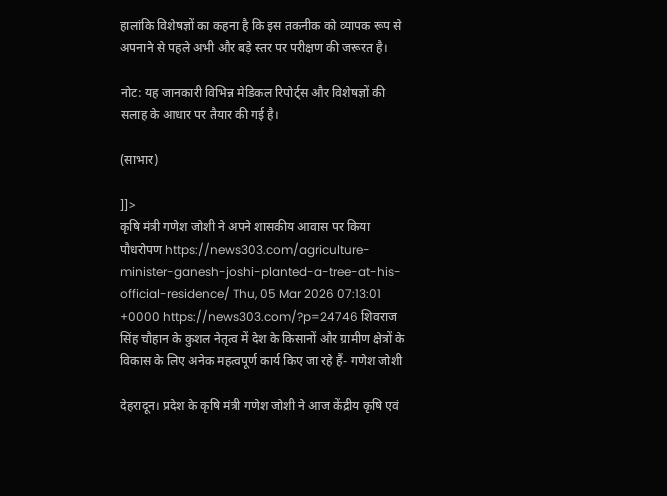हालांकि विशेषज्ञों का कहना है कि इस तकनीक को व्यापक रूप से अपनाने से पहले अभी और बड़े स्तर पर परीक्षण की जरूरत है।

नोट: यह जानकारी विभिन्न मेडिकल रिपोर्ट्स और विशेषज्ञों की सलाह के आधार पर तैयार की गई है।

(साभार)

]]>
कृषि मंत्री गणेश जोशी ने अपने शासकीय आवास पर किया पौधरोपण https://news303.com/agriculture-minister-ganesh-joshi-planted-a-tree-at-his-official-residence/ Thu, 05 Mar 2026 07:13:01 +0000 https://news303.com/?p=24746 शिवराज सिंह चौहान के कुशल नेतृत्व में देश के किसानों और ग्रामीण क्षेत्रों के विकास के लिए अनेक महत्वपूर्ण कार्य किए जा रहे हैं- गणेश जोशी

देहरादून। प्रदेश के कृषि मंत्री गणेश जोशी ने आज केंद्रीय कृषि एवं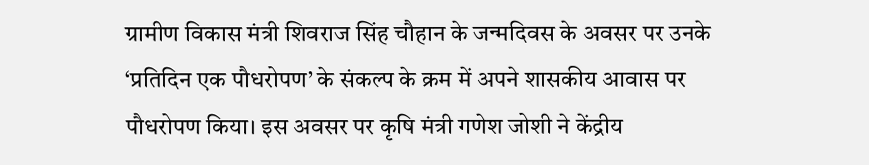ग्रामीण विकास मंत्री शिवराज सिंह चौहान के जन्मदिवस के अवसर पर उनके ‘प्रतिदिन एक पौधरोपण’ के संकल्प के क्रम में अपने शासकीय आवास पर पौधरोपण किया। इस अवसर पर कृषि मंत्री गणेश जोशी ने केंद्रीय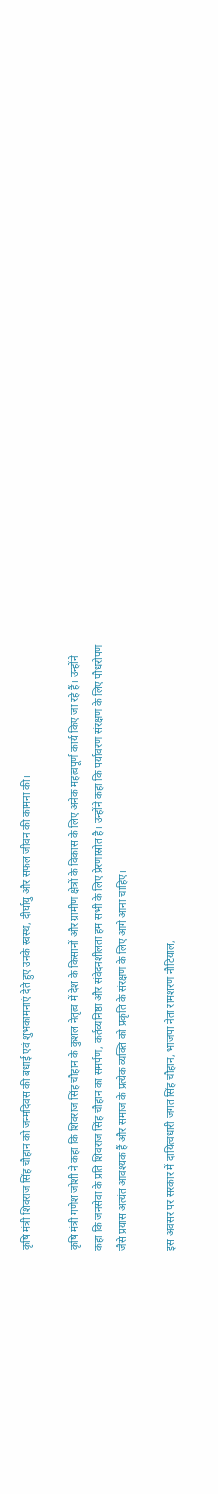कृषि मंत्री शिवराज सिंह चौहान को जन्मदिवस की बधाई एवं शुभकामनाएं देते हुए उनके स्वस्थ, दीर्घायु और सफल जीवन की कामना की।

कृषि मंत्री गणेश जोशी ने कहा कि शिवराज सिंह चौहान के कुशल नेतृत्व में देश के किसानों और ग्रामीण क्षेत्रों के विकास के लिए अनेक महत्वपूर्ण कार्य किए जा रहे हैं। उन्होंने कहा कि जनसेवा के प्रति शिवराज सिंह चौहान का समर्पण, कर्तव्यनिष्ठा और संवेदनशीलता हम सभी के लिए प्रेरणास्रोत है। उन्होंने कहा कि पर्यावरण संरक्षण के लिए पौधरोपण जैसे प्रयास अत्यंत आवश्यक हैं और समाज के प्रत्येक व्यक्ति को प्रकृति के संरक्षण के लिए आगे आना चाहिए।

इस अवसर पर सरकार में दायित्वधारी जगत सिंह चौहान, भाजपा नेता रामशरण नौटियाल,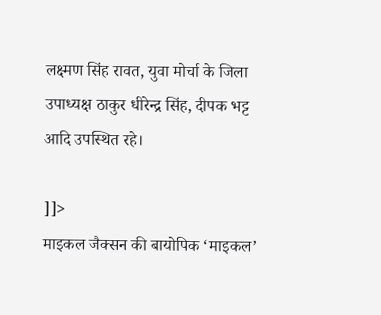लक्ष्मण सिंह रावत, युवा मोर्चा के जिला उपाध्यक्ष ठाकुर धीरेन्द्र सिंह, दीपक भट्ट आदि उपस्थित रहे।

]]>
माइकल जैक्सन की बायोपिक ‘माइकल’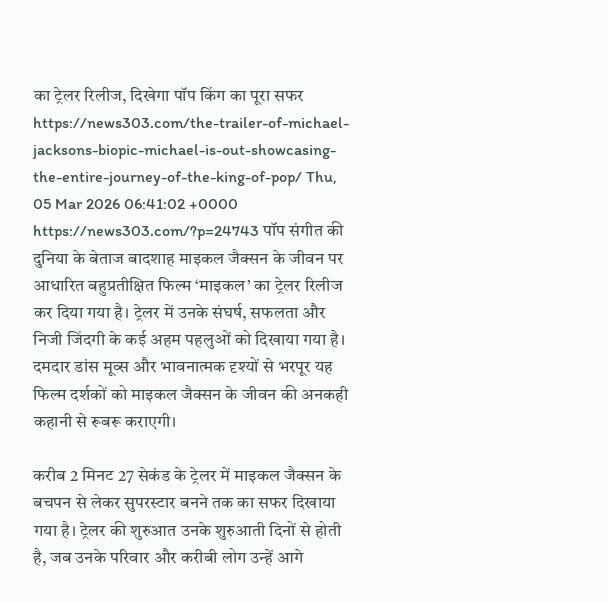का ट्रेलर रिलीज, दिखेगा पॉप किंग का पूरा सफर https://news303.com/the-trailer-of-michael-jacksons-biopic-michael-is-out-showcasing-the-entire-journey-of-the-king-of-pop/ Thu, 05 Mar 2026 06:41:02 +0000 https://news303.com/?p=24743 पॉप संगीत की दुनिया के बेताज बादशाह माइकल जैक्सन के जीवन पर आधारित बहुप्रतीक्षित फिल्म ‘माइकल’ का ट्रेलर रिलीज कर दिया गया है। ट्रेलर में उनके संघर्ष, सफलता और निजी जिंदगी के कई अहम पहलुओं को दिखाया गया है। दमदार डांस मूव्स और भावनात्मक दृश्यों से भरपूर यह फिल्म दर्शकों को माइकल जैक्सन के जीवन की अनकही कहानी से रूबरू कराएगी।

करीब 2 मिनट 27 सेकंड के ट्रेलर में माइकल जैक्सन के बचपन से लेकर सुपरस्टार बनने तक का सफर दिखाया गया है। ट्रेलर की शुरुआत उनके शुरुआती दिनों से होती है, जब उनके परिवार और करीबी लोग उन्हें आगे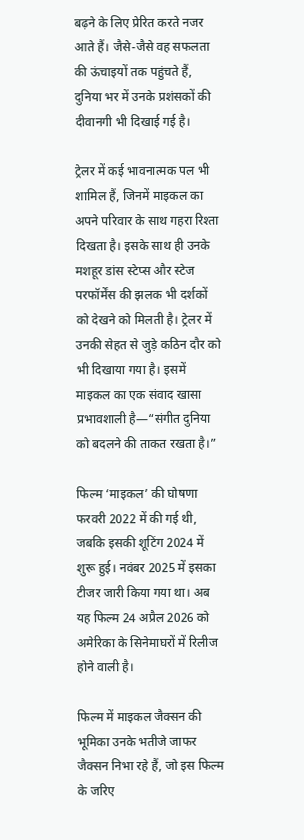बढ़ने के लिए प्रेरित करते नजर आते हैं। जैसे-जैसे वह सफलता की ऊंचाइयों तक पहुंचते हैं, दुनिया भर में उनके प्रशंसकों की दीवानगी भी दिखाई गई है।

ट्रेलर में कई भावनात्मक पल भी शामिल हैं, जिनमें माइकल का अपने परिवार के साथ गहरा रिश्ता दिखता है। इसके साथ ही उनके मशहूर डांस स्टेप्स और स्टेज परफॉर्मेंस की झलक भी दर्शकों को देखने को मिलती है। ट्रेलर में उनकी सेहत से जुड़े कठिन दौर को भी दिखाया गया है। इसमें माइकल का एक संवाद खासा प्रभावशाली है—“संगीत दुनिया को बदलने की ताकत रखता है।”

फिल्म ‘माइकल’ की घोषणा फरवरी 2022 में की गई थी, जबकि इसकी शूटिंग 2024 में शुरू हुई। नवंबर 2025 में इसका टीजर जारी किया गया था। अब यह फिल्म 24 अप्रैल 2026 को अमेरिका के सिनेमाघरों में रिलीज होने वाली है।

फिल्म में माइकल जैक्सन की भूमिका उनके भतीजे जाफर जैक्सन निभा रहे हैं, जो इस फिल्म के जरिए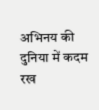अभिनय की दुनिया में कदम रख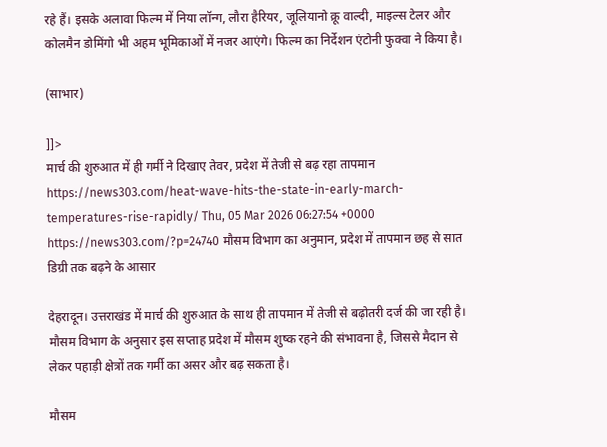रहे हैं। इसके अलावा फिल्म में निया लॉन्ग, लौरा हैरियर, जूलियानो क्रू वाल्दी, माइल्स टेलर और कोलमैन डोमिंगो भी अहम भूमिकाओं में नजर आएंगे। फिल्म का निर्देशन एंटोनी फुक्वा ने किया है।

(साभार)

]]>
मार्च की शुरुआत में ही गर्मी ने दिखाए तेवर, प्रदेश में तेजी से बढ़ रहा तापमान https://news303.com/heat-wave-hits-the-state-in-early-march-temperatures-rise-rapidly/ Thu, 05 Mar 2026 06:27:54 +0000 https://news303.com/?p=24740 मौसम विभाग का अनुमान, प्रदेश में तापमान छह से सात डिग्री तक बढ़ने के आसार

देहरादून। उत्तराखंड में मार्च की शुरुआत के साथ ही तापमान में तेजी से बढ़ोतरी दर्ज की जा रही है। मौसम विभाग के अनुसार इस सप्ताह प्रदेश में मौसम शुष्क रहने की संभावना है, जिससे मैदान से लेकर पहाड़ी क्षेत्रों तक गर्मी का असर और बढ़ सकता है।

मौसम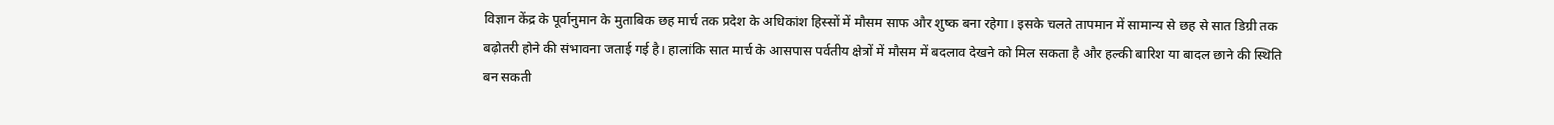विज्ञान केंद्र के पूर्वानुमान के मुताबिक छह मार्च तक प्रदेश के अधिकांश हिस्सों में मौसम साफ और शुष्क बना रहेगा। इसके चलते तापमान में सामान्य से छह से सात डिग्री तक बढ़ोतरी होने की संभावना जताई गई है। हालांकि सात मार्च के आसपास पर्वतीय क्षेत्रों में मौसम में बदलाव देखने को मिल सकता है और हल्की बारिश या बादल छाने की स्थिति बन सकती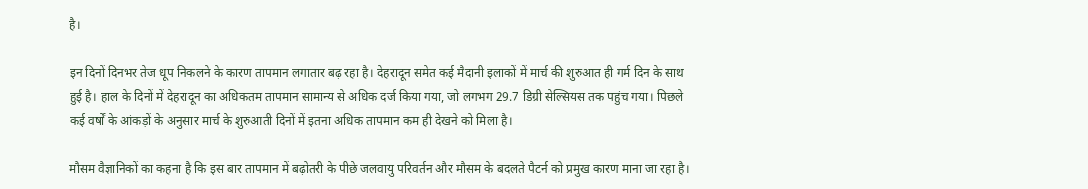है।

इन दिनों दिनभर तेज धूप निकलने के कारण तापमान लगातार बढ़ रहा है। देहरादून समेत कई मैदानी इलाकों में मार्च की शुरुआत ही गर्म दिन के साथ हुई है। हाल के दिनों में देहरादून का अधिकतम तापमान सामान्य से अधिक दर्ज किया गया, जो लगभग 29.7 डिग्री सेल्सियस तक पहुंच गया। पिछले कई वर्षों के आंकड़ों के अनुसार मार्च के शुरुआती दिनों में इतना अधिक तापमान कम ही देखने को मिला है।

मौसम वैज्ञानिकों का कहना है कि इस बार तापमान में बढ़ोतरी के पीछे जलवायु परिवर्तन और मौसम के बदलते पैटर्न को प्रमुख कारण माना जा रहा है।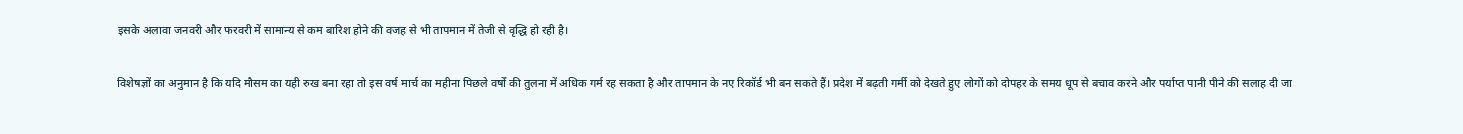इसके अलावा जनवरी और फरवरी में सामान्य से कम बारिश होने की वजह से भी तापमान में तेजी से वृद्धि हो रही है।

विशेषज्ञों का अनुमान है कि यदि मौसम का यही रुख बना रहा तो इस वर्ष मार्च का महीना पिछले वर्षों की तुलना में अधिक गर्म रह सकता है और तापमान के नए रिकॉर्ड भी बन सकते हैं। प्रदेश में बढ़ती गर्मी को देखते हुए लोगों को दोपहर के समय धूप से बचाव करने और पर्याप्त पानी पीने की सलाह दी जा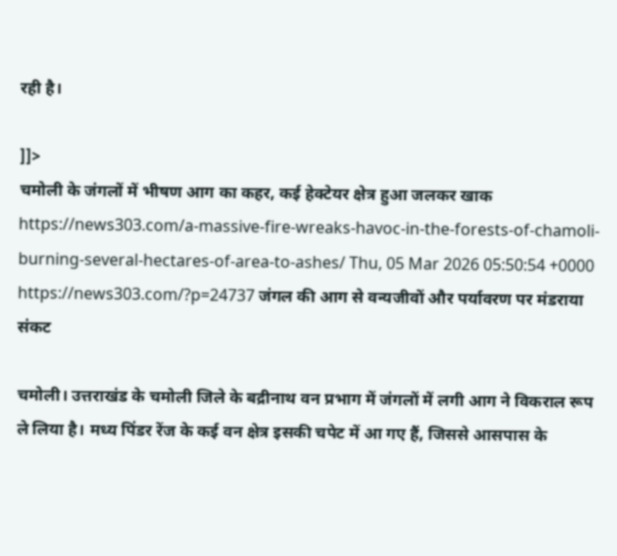रही है।

]]>
चमोली के जंगलों में भीषण आग का कहर, कई हेक्टेयर क्षेत्र हुआ जलकर खाक https://news303.com/a-massive-fire-wreaks-havoc-in-the-forests-of-chamoli-burning-several-hectares-of-area-to-ashes/ Thu, 05 Mar 2026 05:50:54 +0000 https://news303.com/?p=24737 जंगल की आग से वन्यजीवों और पर्यावरण पर मंडराया संकट

चमोली। उत्तराखंड के चमोली जिले के बद्रीनाथ वन प्रभाग में जंगलों में लगी आग ने विकराल रूप ले लिया है। मध्य पिंडर रेंज के कई वन क्षेत्र इसकी चपेट में आ गए हैं, जिससे आसपास के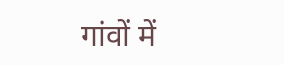गांवों में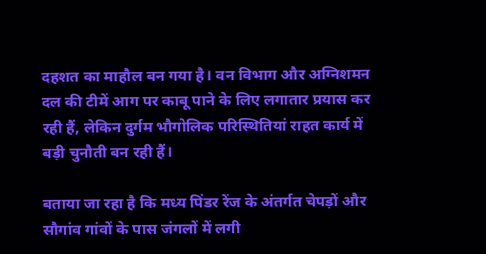दहशत का माहौल बन गया है। वन विभाग और अग्निशमन दल की टीमें आग पर काबू पाने के लिए लगातार प्रयास कर रही हैं, लेकिन दुर्गम भौगोलिक परिस्थितियां राहत कार्य में बड़ी चुनौती बन रही हैं।

बताया जा रहा है कि मध्य पिंडर रेंज के अंतर्गत चेपड़ों और सौगांव गांवों के पास जंगलों में लगी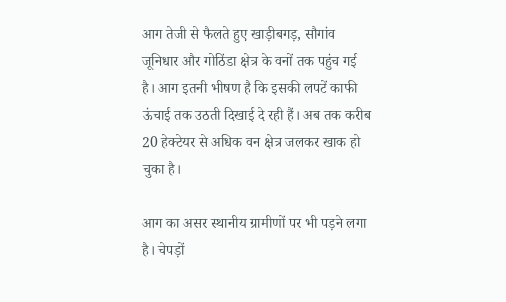आग तेजी से फैलते हुए खाड़ीबगड़, सौगांव जूनिधार और गोठिंडा क्षेत्र के वनों तक पहुंच गई है। आग इतनी भीषण है कि इसकी लपटें काफी ऊंचाई तक उठती दिखाई दे रही हैं। अब तक करीब 20 हेक्टेयर से अधिक वन क्षेत्र जलकर खाक हो चुका है।

आग का असर स्थानीय ग्रामीणों पर भी पड़ने लगा है। चेपड़ों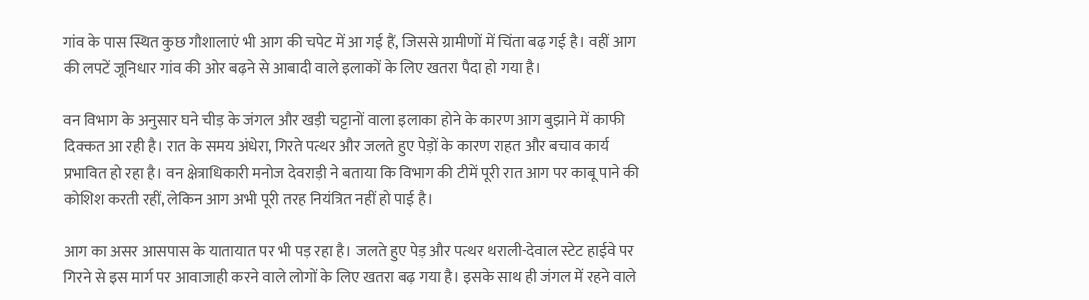गांव के पास स्थित कुछ गौशालाएं भी आग की चपेट में आ गई हैं, जिससे ग्रामीणों में चिंता बढ़ गई है। वहीं आग की लपटें जूनिधार गांव की ओर बढ़ने से आबादी वाले इलाकों के लिए खतरा पैदा हो गया है।

वन विभाग के अनुसार घने चीड़ के जंगल और खड़ी चट्टानों वाला इलाका होने के कारण आग बुझाने में काफी दिक्कत आ रही है। रात के समय अंधेरा, गिरते पत्थर और जलते हुए पेड़ों के कारण राहत और बचाव कार्य प्रभावित हो रहा है। वन क्षेत्राधिकारी मनोज देवराड़ी ने बताया कि विभाग की टीमें पूरी रात आग पर काबू पाने की कोशिश करती रहीं, लेकिन आग अभी पूरी तरह नियंत्रित नहीं हो पाई है।

आग का असर आसपास के यातायात पर भी पड़ रहा है। जलते हुए पेड़ और पत्थर थराली-देवाल स्टेट हाईवे पर गिरने से इस मार्ग पर आवाजाही करने वाले लोगों के लिए खतरा बढ़ गया है। इसके साथ ही जंगल में रहने वाले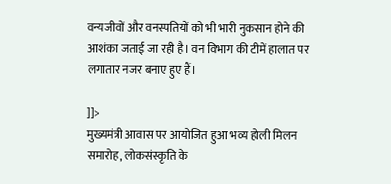वन्यजीवों और वनस्पतियों को भी भारी नुकसान होने की आशंका जताई जा रही है। वन विभाग की टीमें हालात पर लगातार नजर बनाए हुए हैं।

]]>
मुख्यमंत्री आवास पर आयोजित हुआ भव्य होली मिलन समारोह, लोकसंस्कृति के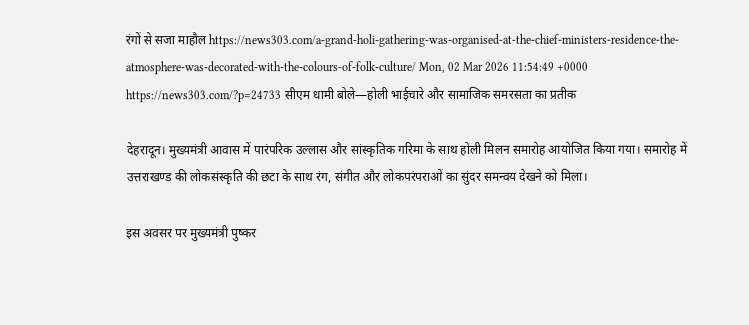रंगों से सजा माहौल https://news303.com/a-grand-holi-gathering-was-organised-at-the-chief-ministers-residence-the-atmosphere-was-decorated-with-the-colours-of-folk-culture/ Mon, 02 Mar 2026 11:54:49 +0000 https://news303.com/?p=24733 सीएम धामी बोले—होली भाईचारे और सामाजिक समरसता का प्रतीक

देहरादून। मुख्यमंत्री आवास में पारंपरिक उल्लास और सांस्कृतिक गरिमा के साथ होली मिलन समारोह आयोजित किया गया। समारोह में उत्तराखण्ड की लोकसंस्कृति की छटा के साथ रंग, संगीत और लोकपरंपराओं का सुंदर समन्वय देखने को मिला।

इस अवसर पर मुख्यमंत्री पुष्कर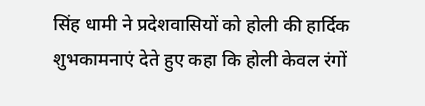सिंह धामी ने प्रदेशवासियों को होली की हार्दिक शुभकामनाएं देते हुए कहा कि होली केवल रंगों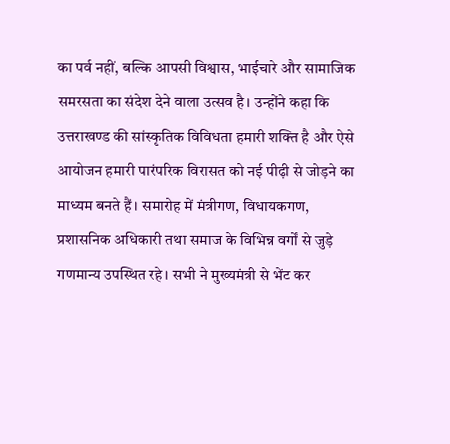का पर्व नहीं, बल्कि आपसी विश्वास, भाईचारे और सामाजिक समरसता का संदेश देने वाला उत्सव है। उन्होंने कहा कि उत्तराखण्ड की सांस्कृतिक विविधता हमारी शक्ति है और ऐसे आयोजन हमारी पारंपरिक विरासत को नई पीढ़ी से जोड़ने का माध्यम बनते हैं। समारोह में मंत्रीगण, विधायकगण, प्रशासनिक अधिकारी तथा समाज के विभिन्न वर्गों से जुड़े गणमान्य उपस्थित रहे। सभी ने मुख्यमंत्री से भेंट कर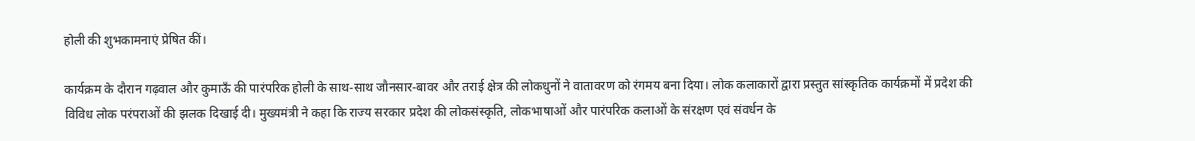होली की शुभकामनाएं प्रेषित कीं।

कार्यक्रम के दौरान गढ़वाल और कुमाऊँ की पारंपरिक होली के साथ-साथ जौनसार-बावर और तराई क्षेत्र की लोकधुनों ने वातावरण को रंगमय बना दिया। लोक कलाकारों द्वारा प्रस्तुत सांस्कृतिक कार्यक्रमों में प्रदेश की विविध लोक परंपराओं की झलक दिखाई दी। मुख्यमंत्री ने कहा कि राज्य सरकार प्रदेश की लोकसंस्कृति, लोकभाषाओं और पारंपरिक कलाओं के संरक्षण एवं संवर्धन के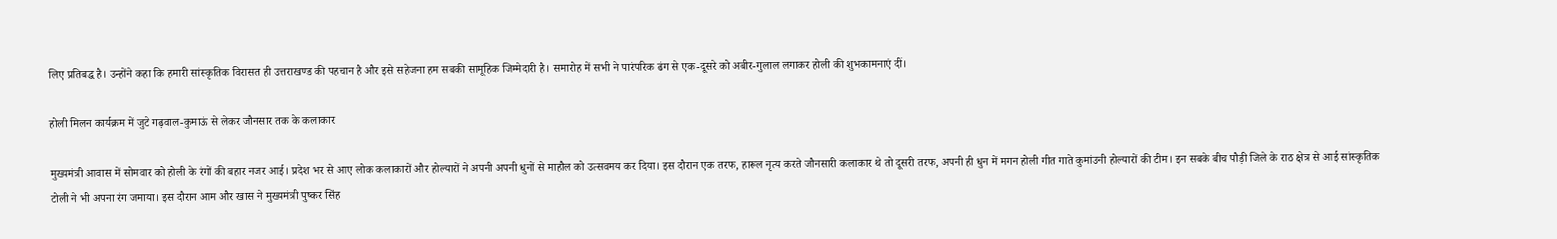लिए प्रतिबद्ध है। उन्होंने कहा कि हमारी सांस्कृतिक विरासत ही उत्तराखण्ड की पहचान है और इसे सहेजना हम सबकी सामूहिक जिम्मेदारी है। समारोह में सभी ने पारंपरिक ढंग से एक-दूसरे को अबीर-गुलाल लगाकर होली की शुभकामनाएं दीं।

होली मिलन कार्यक्रम में जुटे गढ़वाल-कुमाऊं से लेकर जौनसार तक के कलाकार

मुख्यमंत्री आवास में सोमवार को होली के रंगों की बहार नजर आई। प्रदेश भर से आए लोक कलाकारों और होल्यारों ने अपनी अपनी धुनों से माहौल को उत्सवमय कर दिया। इस दौरान एक तरफ, हारूल नृत्य करते जौनसारी कलाकार थे तो दूसरी तरफ, अपनी ही धुन में मगन होली गीत गाते कुमांउनी होल्यारों की टीम। इन सबके बीच पौड़ी जिले के राठ क्षेत्र से आई सांस्कृतिक टोली ने भी अपना रंग जमाया। इस दौरान आम और खास ने मुख्यमंत्री पुष्कर सिंह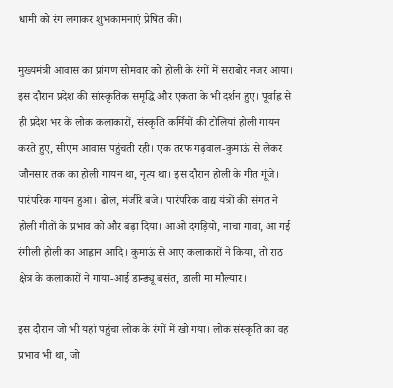धामी को रंग लगाकर शुभकामनाएं प्रेषित की।

मुख्यमंत्री आवास का प्रांगण सोमवार को होली के रंगों में सराबोर नजर आया। इस दौरान प्रदेश की सांस्कृतिक समृद्धि और एकता के भी दर्शन हुए। पूर्वाह्न से ही प्रदेश भर के लोक कलाकारों, संस्कृति कर्मियों की टोलियां होली गायन करते हुए, सीएम आवास पहुंचती रही। एक तरफ गढ़वाल-कुमाऊं से लेकर जौनसार तक का होली गायन था, नृत्य था। इस दौरान होली के गीत गूंजे। पारंपरिक गायन हुआ। ढोल, मंजीरे बजे। पारंपरिक वाद्य यंत्रों की संगत ने होली गीतों के प्रभाव को और बढ़ा दिया। आओ दगड़ियो, नाचा गावा, आ गई रंगीली होली का आह्वान आदि। कुमाऊं से आए कलाकारों ने किया, तो राठ क्षेत्र के कलाकारों ने गाया-आई डान्ड्यू बसंत, डाली मा मौल्यार।

इस दौरान जो भी यहां पहुंचा लोक के रंगों में खो गया। लोक संस्कृति का वह प्रभाव भी था, जो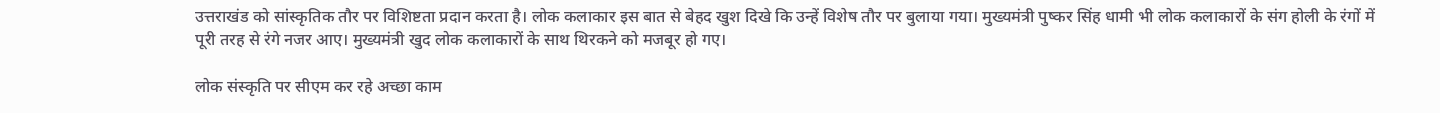उत्तराखंड को सांस्कृतिक तौर पर विशिष्टता प्रदान करता है। लोक कलाकार इस बात से बेहद खुश दिखे कि उन्हें विशेष तौर पर बुलाया गया। मुख्यमंत्री पुष्कर सिंह धामी भी लोक कलाकारों के संग होली के रंगों में पूरी तरह से रंगे नजर आए। मुख्यमंत्री खुद लोक कलाकारों के साथ थिरकने को मजबूर हो गए।

लोक संस्कृति पर सीएम कर रहे अच्छा काम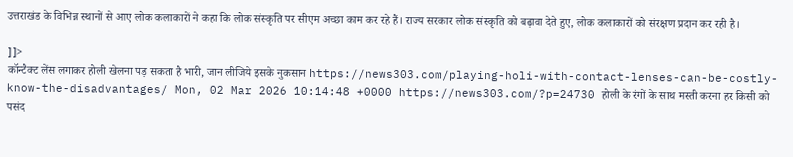उत्तराखंड के विभिन्न स्थानों से आए लोक कलाकारों ने कहा कि लोक संस्कृति पर सीएम अच्छा काम कर रहे हैं। राज्य सरकार लोक संस्कृति को बढ़ावा देते हुए, लोक कलाकारों को संरक्षण प्रदान कर रही है।

]]>
कॉन्टैक्ट लेंस लगाकर होली खेलना पड़ सकता है भारी, जान लीजिये इसके नुकसान https://news303.com/playing-holi-with-contact-lenses-can-be-costly-know-the-disadvantages/ Mon, 02 Mar 2026 10:14:48 +0000 https://news303.com/?p=24730 होली के रंगों के साथ मस्ती करना हर किसी को पसंद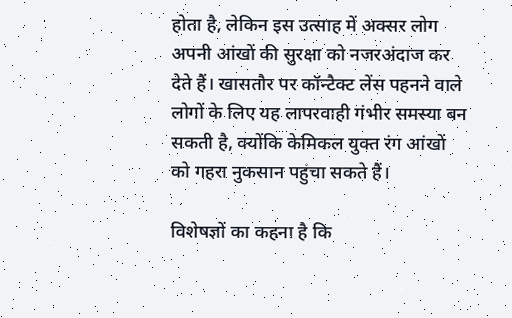होता है, लेकिन इस उत्साह में अक्सर लोग अपनी आंखों की सुरक्षा को नजरअंदाज कर देते हैं। खासतौर पर कॉन्टैक्ट लेंस पहनने वाले लोगों के लिए यह लापरवाही गंभीर समस्या बन सकती है, क्योंकि केमिकल युक्त रंग आंखों को गहरा नुकसान पहुंचा सकते हैं।

विशेषज्ञों का कहना है कि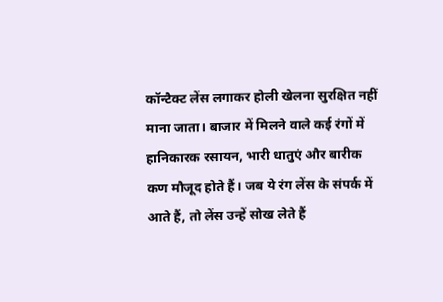कॉन्टैक्ट लेंस लगाकर होली खेलना सुरक्षित नहीं माना जाता। बाजार में मिलने वाले कई रंगों में हानिकारक रसायन, भारी धातुएं और बारीक कण मौजूद होते हैं। जब ये रंग लेंस के संपर्क में आते हैं, तो लेंस उन्हें सोख लेते हैं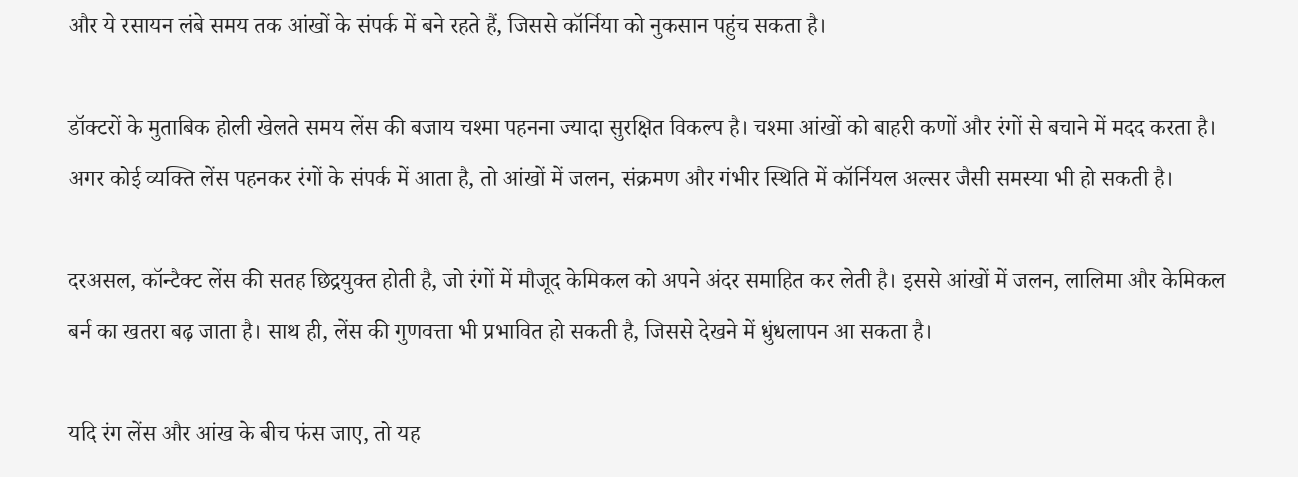और ये रसायन लंबे समय तक आंखों के संपर्क में बने रहते हैं, जिससे कॉर्निया को नुकसान पहुंच सकता है।

डॉक्टरों के मुताबिक होली खेलते समय लेंस की बजाय चश्मा पहनना ज्यादा सुरक्षित विकल्प है। चश्मा आंखों को बाहरी कणों और रंगों से बचाने में मदद करता है। अगर कोई व्यक्ति लेंस पहनकर रंगों के संपर्क में आता है, तो आंखों में जलन, संक्रमण और गंभीर स्थिति में कॉर्नियल अल्सर जैसी समस्या भी हो सकती है।

दरअसल, कॉन्टैक्ट लेंस की सतह छिद्रयुक्त होती है, जो रंगों में मौजूद केमिकल को अपने अंदर समाहित कर लेती है। इससे आंखों में जलन, लालिमा और केमिकल बर्न का खतरा बढ़ जाता है। साथ ही, लेंस की गुणवत्ता भी प्रभावित हो सकती है, जिससे देखने में धुंधलापन आ सकता है।

यदि रंग लेंस और आंख के बीच फंस जाए, तो यह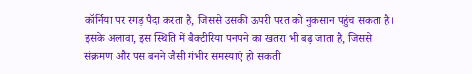कॉर्निया पर रगड़ पैदा करता है, जिससे उसकी ऊपरी परत को नुकसान पहुंच सकता है। इसके अलावा, इस स्थिति में बैक्टीरिया पनपने का खतरा भी बढ़ जाता है, जिससे संक्रमण और पस बनने जैसी गंभीर समस्याएं हो सकती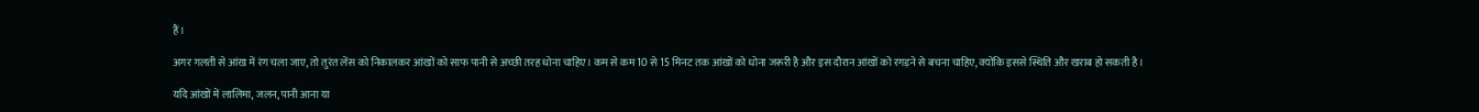हैं।

अगर गलती से आंख में रंग चला जाए, तो तुरंत लेंस को निकालकर आंखों को साफ पानी से अच्छी तरह धोना चाहिए। कम से कम 10 से 15 मिनट तक आंखों को धोना जरूरी है और इस दौरान आंखों को रगड़ने से बचना चाहिए, क्योंकि इससे स्थिति और खराब हो सकती है।

यदि आंखों में लालिमा, जलन, पानी आना या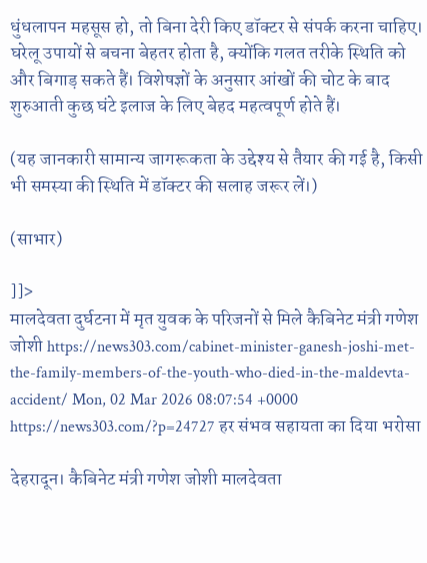धुंधलापन महसूस हो, तो बिना देरी किए डॉक्टर से संपर्क करना चाहिए। घरेलू उपायों से बचना बेहतर होता है, क्योंकि गलत तरीके स्थिति को और बिगाड़ सकते हैं। विशेषज्ञों के अनुसार आंखों की चोट के बाद शुरुआती कुछ घंटे इलाज के लिए बेहद महत्वपूर्ण होते हैं।

(यह जानकारी सामान्य जागरूकता के उद्देश्य से तैयार की गई है, किसी भी समस्या की स्थिति में डॉक्टर की सलाह जरूर लें।)

(साभार)

]]>
मालदेवता दुर्घटना में मृत युवक के परिजनों से मिले कैबिनेट मंत्री गणेश जोशी https://news303.com/cabinet-minister-ganesh-joshi-met-the-family-members-of-the-youth-who-died-in-the-maldevta-accident/ Mon, 02 Mar 2026 08:07:54 +0000 https://news303.com/?p=24727 हर संभव सहायता का दिया भरोसा

देहरादून। कैबिनेट मंत्री गणेश जोशी मालदेवता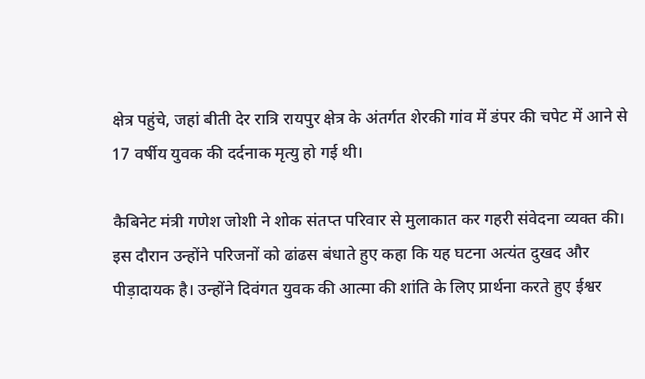क्षेत्र पहुंचे, जहां बीती देर रात्रि रायपुर क्षेत्र के अंतर्गत शेरकी गांव में डंपर की चपेट में आने से 17 वर्षीय युवक की दर्दनाक मृत्यु हो गई थी।

कैबिनेट मंत्री गणेश जोशी ने शोक संतप्त परिवार से मुलाकात कर गहरी संवेदना व्यक्त की। इस दौरान उन्होंने परिजनों को ढांढस बंधाते हुए कहा कि यह घटना अत्यंत दुखद और पीड़ादायक है। उन्होंने दिवंगत युवक की आत्मा की शांति के लिए प्रार्थना करते हुए ईश्वर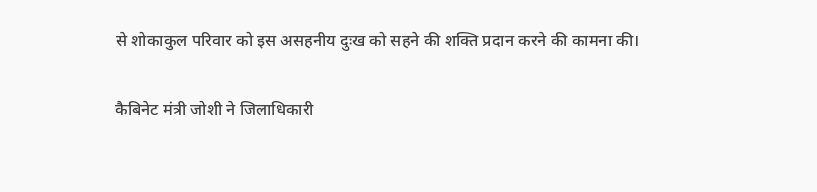से शोकाकुल परिवार को इस असहनीय दुःख को सहने की शक्ति प्रदान करने की कामना की।

कैबिनेट मंत्री जोशी ने जिलाधिकारी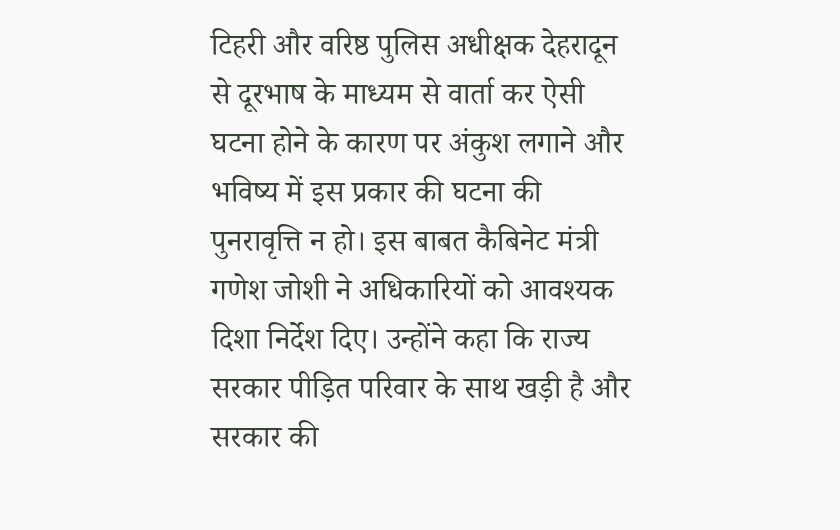टिहरी और वरिष्ठ पुलिस अधीक्षक देहरादून से दूरभाष के माध्यम से वार्ता कर ऐसी घटना होने के कारण पर अंकुश लगाने और भविष्य में इस प्रकार की घटना की पुनरावृत्ति न हो। इस बाबत कैबिनेट मंत्री गणेश जोशी ने अधिकारियों को आवश्यक दिशा निर्देश दिए। उन्होंने कहा कि राज्य सरकार पीड़ित परिवार के साथ खड़ी है और सरकार की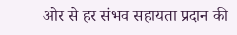ओर से हर संभव सहायता प्रदान की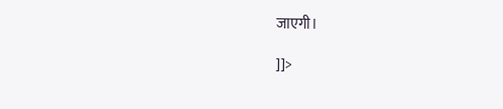जाएगी।

]]>